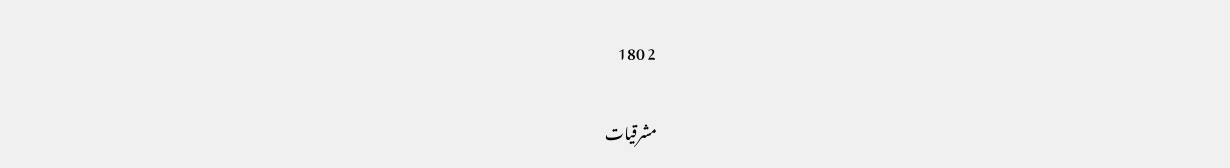2 180

مشرقیات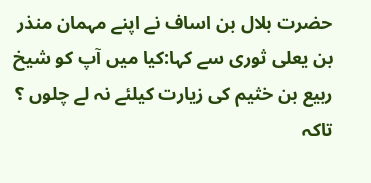حضرت بلال بن اساف نے اپنے مہمان منذر بن یعلی ثوری سے کہا:کیا میں آپ کو شیخ ربیع بن خثیم کی زیارت کیلئے نہ لے چلوں ؟ تاکہ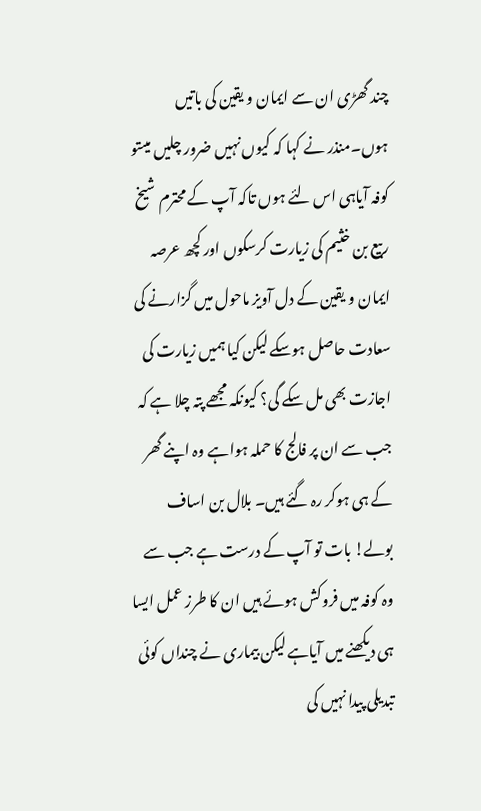چند گھڑی ان سے ایمان و یقین کی باتیں ہوں۔منذر نے کہا کہ کیوں نہیں ضرور چلیں میںتو کوفہ آیاہی اس لئے ہوں تاکہ آپ کے محترم شیخ ربیع بن خثیم کی زیارت کرسکوں اور کچھ عرصہ ایمان و یقین کے دل آویز ماحول میں گزارنے کی سعادت حاصل ہوسکے لیکن کیا ہمیں زیارت کی اجازت بھی مل سکے گی؟ کیونکہ مجھے پتہ چلا ہے کہ جب سے ان پر فالج کا حملہ ہواہے وہ اپنے گھر کے ہی ہوکر رہ گئے ہیں۔ بلال بن اساف بولے! بات تو آپ کے درست ہے جب سے وہ کوفہ میں فروکش ہوئے ہیں ان کا طرز عمل ایسا ہی دیکھنے میں آیاہے لیکن بیماری نے چنداں کوئی تبدیلی پیدا نہیں کی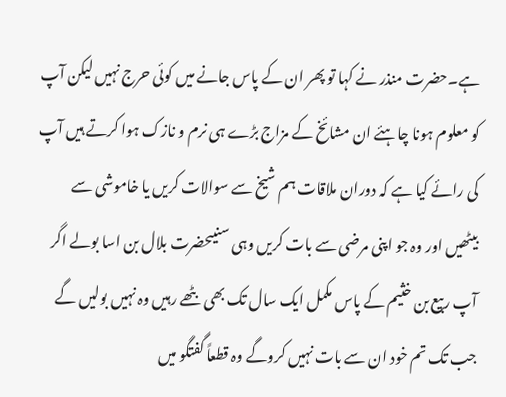ہے۔حضرت منذر نے کہا تو پھر ان کے پاس جانے میں کوئی حرج نہیں لیکن آپ کو معلوم ہونا چاہئے ان مشائخ کے مزاج بڑے ہی نرم و نازک ہوا کرتے ہیں آپ کی رائے کیا ہے کہ دوران ملاقات ہم شیخ سے سوالات کریں یا خاموشی سے بیٹھیں اور وہ جو اپنی مرضی سے بات کریں وہی سنیںحضرت بلال بن اسا بولے اگر آپ ربیع بن خثیم کے پاس مکمل ایک سال تک بھی بٹھے رہیں وہ نہیں بولیں گے جب تک تم خود ان سے بات نہیں کروگے وہ قطعاً گفتگو میں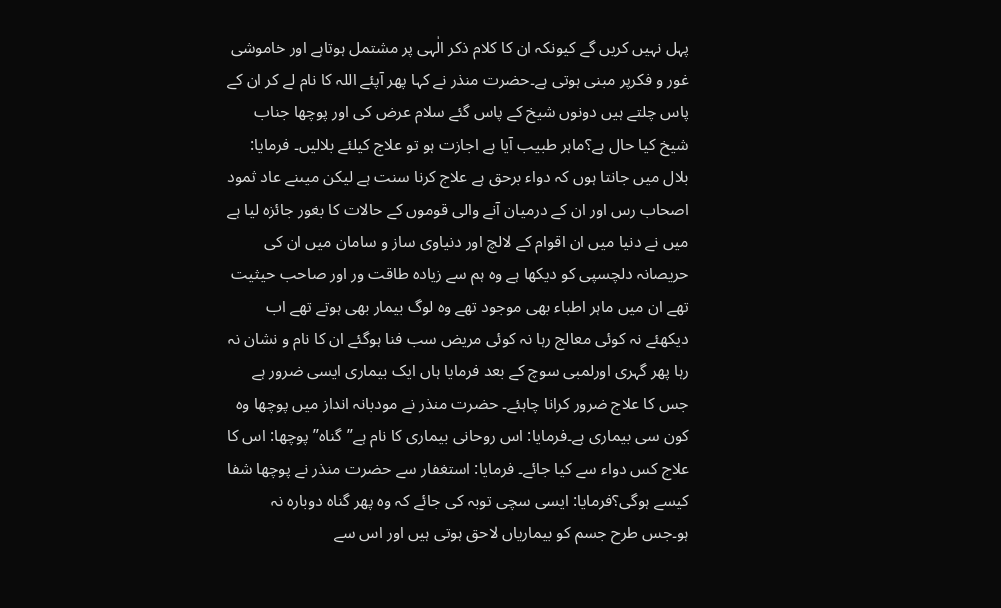پہل نہیں کریں گے کیونکہ ان کا کلام ذکر الٰہی پر مشتمل ہوتاہے اور خاموشی غور و فکرپر مبنی ہوتی ہے۔حضرت منذر نے کہا پھر آپئے اللہ کا نام لے کر ان کے پاس چلتے ہیں دونوں شیخ کے پاس گئے سلام عرض کی اور پوچھا جناب شیخ کیا حال ہے؟ماہر طبیب آیا ہے اجازت ہو تو علاج کیلئے بلالیں۔ فرمایا: بلال میں جانتا ہوں کہ دواء برحق ہے علاج کرنا سنت ہے لیکن میںنے عاد ثمود اصحاب رس اور ان کے درمیان آنے والی قوموں کے حالات کا بغور جائزہ لیا ہے میں نے دنیا میں ان اقوام کے لالچ اور دنیاوی ساز و سامان میں ان کی حریصانہ دلچسپی کو دیکھا ہے وہ ہم سے زیادہ طاقت ور اور صاحب حیثیت تھے ان میں ماہر اطباء بھی موجود تھے وہ لوگ بیمار بھی ہوتے تھے اب دیکھئے نہ کوئی معالج رہا نہ کوئی مریض سب فنا ہوگئے ان کا نام و نشان نہ رہا پھر گہری اورلمبی سوچ کے بعد فرمایا ہاں ایک بیماری ایسی ضرور ہے جس کا علاج ضرور کرانا چاہئے۔ حضرت منذر نے مودبانہ انداز میں پوچھا وہ کون سی بیماری ہے۔فرمایا: اس روحانی بیماری کا نام ہے”گناہ”پوچھا: اس کا علاج کس دواء سے کیا جائے۔ فرمایا: استغفار سے حضرت منذر نے پوچھا شفا کیسے ہوگی؟فرمایا: ایسی سچی توبہ کی جائے کہ وہ پھر گناہ دوبارہ نہ ہو۔جس طرح جسم کو بیماریاں لاحق ہوتی ہیں اور اس سے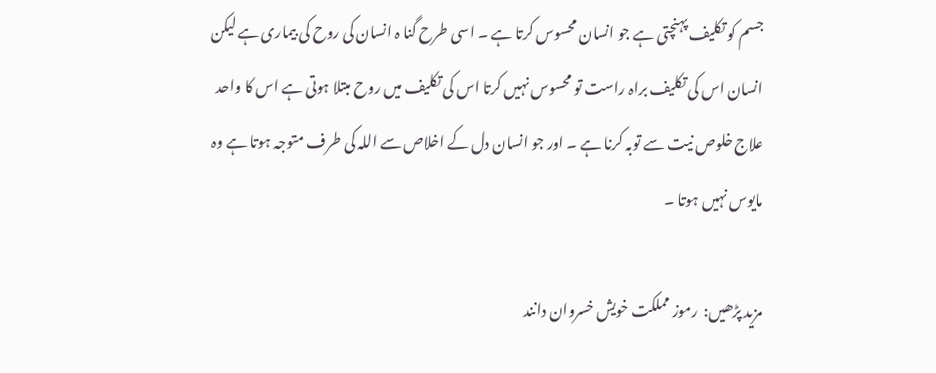جسم کو تکلیف پہنچتی ہے جو انسان محسوس کرتا ہے ۔ اسی طرح گنا ہ انسان کی روح کی بیماری ہے لیکن انسان اس کی تکلیف براہ راست تو محسوس نہیں کرتا اس کی تکلیف میں روح مبتلا ہوتی ہے اس کا واحد علاج خلوص نیت سے توبہ کرنا ہے ۔ اور جو انسان دل کے اخلاص سے اللہ کی طرف متوجہ ہوتا ہے وہ مایوس نہیں ہوتا ۔

مزید پڑھیں:  رموز مملکت خویش خسروان دانند